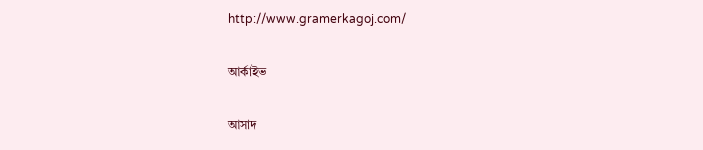http://www.gramerkagoj.com/

আর্কাইভ

আসাদ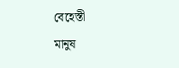বেহেস্তী
মানুষ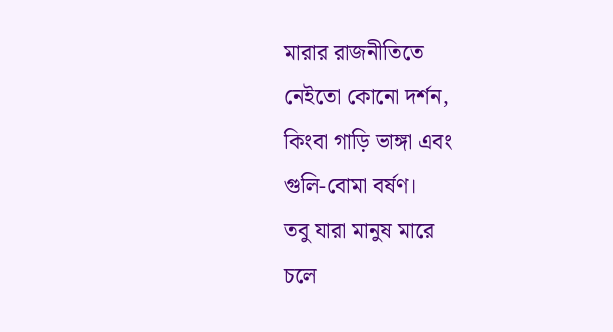মারার রাজনীতিতে
নেইতো কোনো দর্শন,
কিংবা গাড়ি ভাঙ্গা এবং
গুলি-বোমা বর্ষণ।
তবু যারা মানুষ মারে
চলে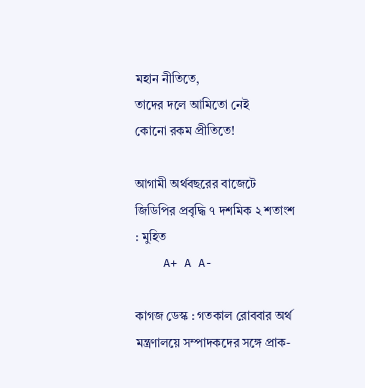মহান নীতিতে,
তাদের দলে আমিতো নেই
কোনো রকম প্রীতিতে!

আগামী অর্থবছরের বাজেটে জিডিপির প্রবৃদ্ধি ৭ দশমিক ২ শতাংশ : মুহিত
    A+ A A-

কাগজ ডেস্ক : গতকাল রোববার অর্থ মন্ত্রণালয়ে সম্পাদকদের সঙ্গে প্রাক-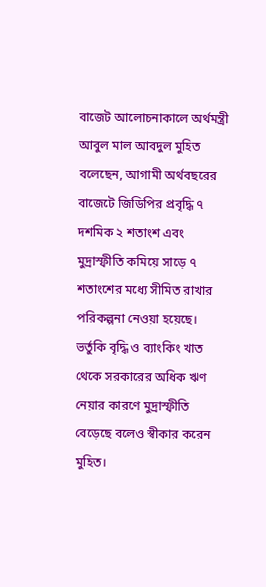বাজেট আলোচনাকালে অর্থমন্ত্রী আবুল মাল আবদুল মুহিত বলেছেন, আগামী অর্থবছরের বাজেটে জিডিপির প্রবৃদ্ধি ৭ দশমিক ২ শতাংশ এবং মুদ্রাস্ফীতি কমিয়ে সাড়ে ৭ শতাংশের মধ্যে সীমিত রাখার পরিকল্পনা নেওয়া হয়েছে।
ভর্তুকি বৃদ্ধি ও ব্যাংকিং খাত থেকে সরকারের অধিক ঋণ নেয়ার কারণে মুদ্রাস্ফীতি বেড়েছে বলেও স্বীকার করেন মুহিত।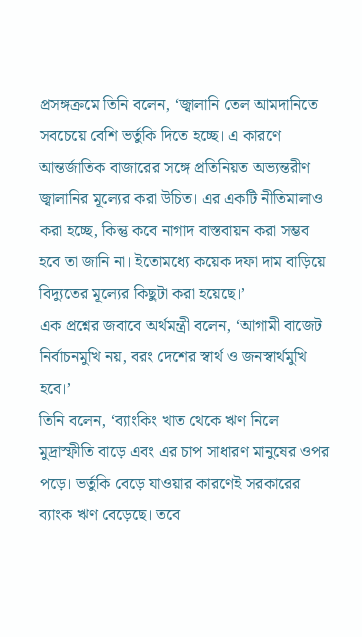প্রসঙ্গক্রমে তিনি বলেন, ‘জ্বালানি তেল আমদানিতে সবচেয়ে বেশি ভর্তুকি দিতে হচ্ছে। এ কারণে আন্তর্জাতিক বাজারের সঙ্গে প্রতিনিয়ত অভ্যন্তরীণ জ্বালানির মূল্যের করা উচিত। এর একটি নীতিমালাও করা হচ্ছে, কিন্তু কবে নাগাদ বাস্তবায়ন করা সম্ভব হবে তা জানি না। ইতোমধ্যে কয়েক দফা দাম বাড়িয়ে বিদ্যুতের মূল্যের কিছুটা করা হয়েছে।’
এক প্রশ্নের জবাবে অর্থমন্ত্রী বলেন, ‘আগামী বাজেট নির্বাচনমুখি নয়, বরং দেশের স্বার্থ ও জনস্বার্থমুখি হবে।’
তিনি বলেন, ‘ব্যাংকিং খাত থেকে ঋণ নিলে মুদ্রাস্ফীতি বাড়ে এবং এর চাপ সাধারণ মানুষের ওপর পড়ে। ভর্তুকি বেড়ে যাওয়ার কারণেই সরকারের ব্যাংক ঋণ বেড়েছে। তবে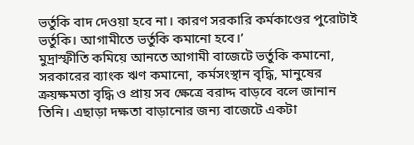ভর্তুকি বাদ দেওয়া হবে না। কারণ সরকারি কর্মকাণ্ডের পুরোটাই ভর্তুকি। আগামীতে ভর্তুকি কমানো হবে।’
মুদ্রাস্ফীতি কমিয়ে আনতে আগামী বাজেটে ভর্তুকি কমানো, সরকারের ব্যাংক ঋণ কমানো, কর্মসংস্থান বৃদ্ধি, মানুষের ক্রয়ক্ষমতা বৃদ্ধি ও প্রায় সব ক্ষেত্রে বরাদ্দ বাড়বে বলে জানান তিনি। এছাড়া দক্ষতা বাড়ানোর জন্য বাজেটে একটা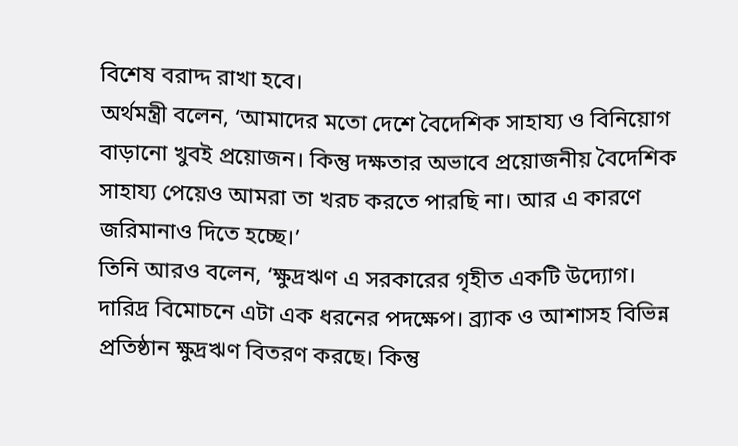বিশেষ বরাদ্দ রাখা হবে।
অর্থমন্ত্রী বলেন, ‘আমাদের মতো দেশে বৈদেশিক সাহায্য ও বিনিয়োগ বাড়ানো খুবই প্রয়োজন। কিন্তু দক্ষতার অভাবে প্রয়োজনীয় বৈদেশিক সাহায্য পেয়েও আমরা তা খরচ করতে পারছি না। আর এ কারণে জরিমানাও দিতে হচ্ছে।’
তিনি আরও বলেন, ‘ক্ষুদ্রঋণ এ সরকারের গৃহীত একটি উদ্যোগ। দারিদ্র বিমোচনে এটা এক ধরনের পদক্ষেপ। ব্র্যাক ও আশাসহ বিভিন্ন প্রতিষ্ঠান ক্ষুদ্রঋণ বিতরণ করছে। কিন্তু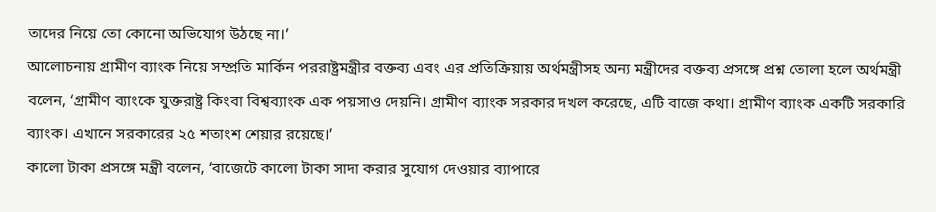তাদের নিয়ে তো কোনো অভিযোগ উঠছে না।’
আলোচনায় গ্রামীণ ব্যাংক নিয়ে সম্প্রতি মার্কিন পররাষ্ট্রমন্ত্রীর বক্তব্য এবং এর প্রতিক্রিয়ায় অর্থমন্ত্রীসহ অন্য মন্ত্রীদের বক্তব্য প্রসঙ্গে প্রশ্ন তোলা হলে অর্থমন্ত্রী বলেন, ‘গ্রামীণ ব্যাংকে যুক্তরাষ্ট্র কিংবা বিশ্বব্যাংক এক পয়সাও দেয়নি। গ্রামীণ ব্যাংক সরকার দখল করেছে, এটি বাজে কথা। গ্রামীণ ব্যাংক একটি সরকারি ব্যাংক। এখানে সরকারের ২৫ শতাংশ শেয়ার রয়েছে।’
কালো টাকা প্রসঙ্গে মন্ত্রী বলেন, ‘বাজেটে কালো টাকা সাদা করার সুযোগ দেওয়ার ব্যাপারে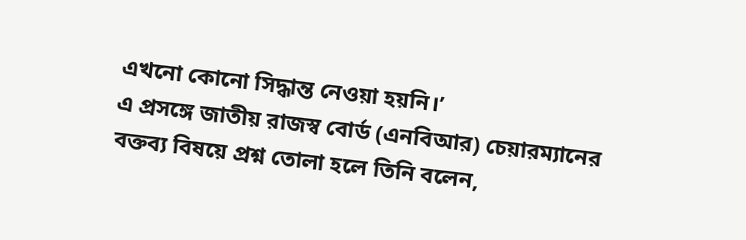এখনো কোনো সিদ্ধান্ত নেওয়া হয়নি।’
এ প্রসঙ্গে জাতীয় রাজস্ব বোর্ড (এনবিআর) চেয়ারম্যানের বক্তব্য বিষয়ে প্রশ্ন তোলা হলে তিনি বলেন,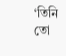‘তিনি তো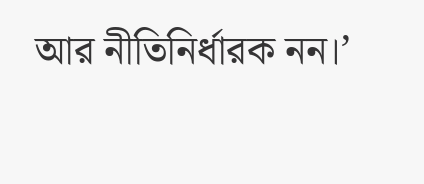আর নীতিনির্ধারক নন।’